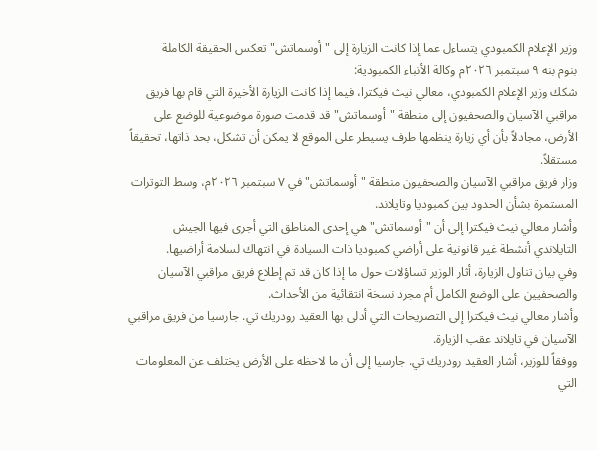وزير الإعلام الكمبودي يتساءل عما إذا كانت الزيارة إلى "أوسماتش" تعكس الحقيقة الكاملة
بنوم بنه ٩ سبتمبر ٢٠٢٦م وكالة الأنباء الكمبودية:
شكك وزير الإعلام الكمبودي، معالي نيث فيكترا، فيما إذا كانت الزيارة الأخيرة التي قام بها فريق مراقبي الآسيان والصحفيون إلى منطقة "أوسماتش" قد قدمت صورة موضوعية للوضع على الأرض، مجادلاً بأن أي زيارة ينظمها طرف يسيطر على الموقع لا يمكن أن تشكل، بحد ذاتها، تحقيقاً مستقلاً.
وزار فريق مراقبي الآسيان والصحفيون منطقة "أوسماتش" في ٧ سبتمبر ٢٠٢٦م، وسط التوترات المستمرة بشأن الحدود بين كمبوديا وتايلاند.
وأشار معالي نيث فيكترا إلى أن "أوسماتش" هي إحدى المناطق التي أجرى فيها الجيش التايلاندي أنشطة غير قانونية على أراضي كمبوديا ذات السيادة في انتهاك لسلامة أراضيها.
وفي بيان تناول الزيارة، أثار الوزير تساؤلات حول ما إذا كان قد تم إطلاع فريق مراقبي الآسيان والصحفيين على الوضع الكامل أم مجرد نسخة انتقائية من الأحداث.
وأشار معالي نيث فيكترا إلى التصريحات التي أدلى بها العقيد رودريك تي. جارسيا من فريق مراقبي الآسيان في تايلاند عقب الزيارة.
ووفقاً للوزير، أشار العقيد رودريك تي. جارسيا إلى أن ما لاحظه على الأرض يختلف عن المعلومات التي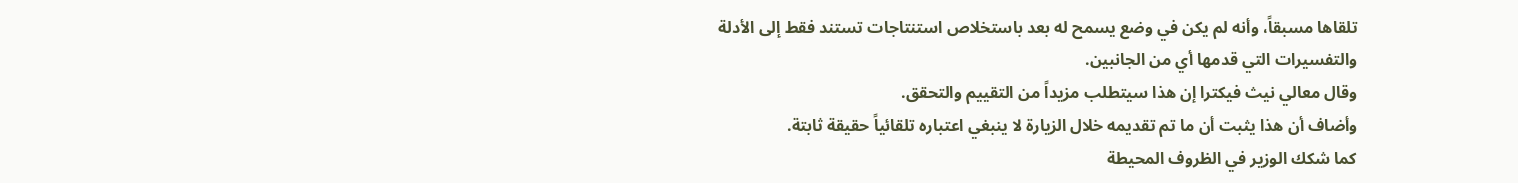تلقاها مسبقاً، وأنه لم يكن في وضع يسمح له بعد باستخلاص استنتاجات تستند فقط إلى الأدلة والتفسيرات التي قدمها أي من الجانبين.
وقال معالي نيث فيكترا إن هذا سيتطلب مزيداً من التقييم والتحقق.
وأضاف أن هذا يثبت أن ما تم تقديمه خلال الزيارة لا ينبغي اعتباره تلقائياً حقيقة ثابتة.
كما شكك الوزير في الظروف المحيطة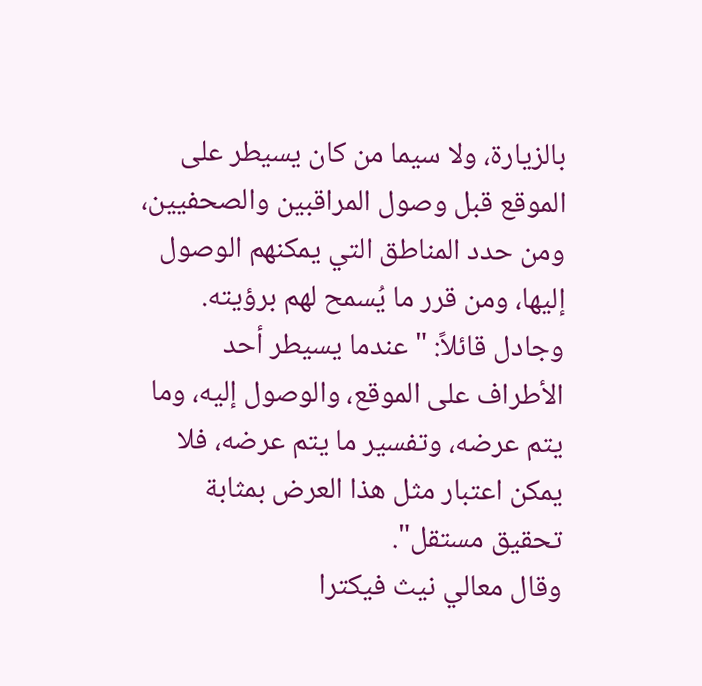بالزيارة، ولا سيما من كان يسيطر على الموقع قبل وصول المراقبين والصحفيين، ومن حدد المناطق التي يمكنهم الوصول إليها، ومن قرر ما يُسمح لهم برؤيته.
وجادل قائلاً: "عندما يسيطر أحد الأطراف على الموقع، والوصول إليه، وما يتم عرضه، وتفسير ما يتم عرضه، فلا يمكن اعتبار مثل هذا العرض بمثابة تحقيق مستقل".
وقال معالي نيث فيكترا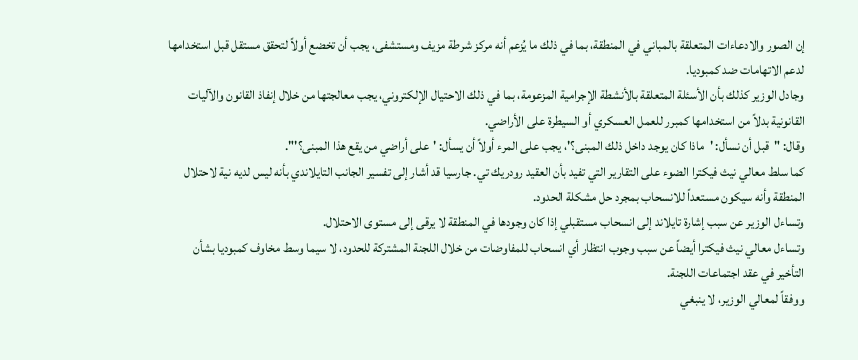إن الصور والادعاءات المتعلقة بالمباني في المنطقة، بما في ذلك ما يُزعم أنه مركز شرطة مزيف ومستشفى، يجب أن تخضع أولاً لتحقق مستقل قبل استخدامها لدعم الاتهامات ضد كمبوديا.
وجادل الوزير كذلك بأن الأسئلة المتعلقة بالأنشطة الإجرامية المزعومة، بما في ذلك الاحتيال الإلكتروني، يجب معالجتها من خلال إنفاذ القانون والآليات القانونية بدلاً من استخدامها كمبرر للعمل العسكري أو السيطرة على الأراضي.
وقال: "قبل أن نسأل: 'ماذا كان يوجد داخل ذلك المبنى؟'، يجب على المرء أولاً أن يسأل: 'على أراضي من يقع هذا المبنى؟'".
كما سلط معالي نيث فيكترا الضوء على التقارير التي تفيد بأن العقيد رودريك تي. جارسيا قد أشار إلى تفسير الجانب التايلاندي بأنه ليس لديه نية لاحتلال المنطقة وأنه سيكون مستعداً للانسحاب بمجرد حل مشكلة الحدود.
وتساءل الوزير عن سبب إشارة تايلاند إلى انسحاب مستقبلي إذا كان وجودها في المنطقة لا يرقى إلى مستوى الاحتلال.
وتساءل معالي نيث فيكترا أيضاً عن سبب وجوب انتظار أي انسحاب للمفاوضات من خلال اللجنة المشتركة للحدود، لا سيما وسط مخاوف كمبوديا بشأن التأخير في عقد اجتماعات اللجنة.
ووفقاً لمعالي الوزير، لا ينبغي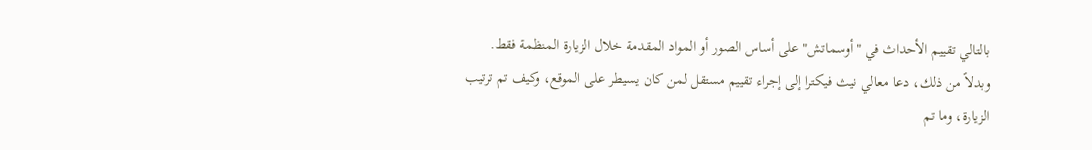بالتالي تقييم الأحداث في "أوسماتش" على أساس الصور أو المواد المقدمة خلال الزيارة المنظمة فقط.
وبدلاً من ذلك، دعا معالي نيث فيكترا إلى إجراء تقييم مستقل لمن كان يسيطر على الموقع، وكيف تم ترتيب الزيارة، وما تم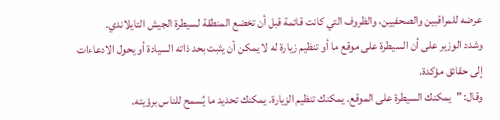عرضه للمراقبين والصحفيين، والظروف التي كانت قائمة قبل أن تخضع المنطقة لسيطرة الجيش التايلاندي.
وشدد الوزير على أن السيطرة على موقع ما أو تنظيم زيارة له لا يمكن أن يثبت بحد ذاته السيادة أو يحول الادعاءات إلى حقائق مؤكدة.
وقال: "يمكنك السيطرة على الموقع. يمكنك تنظيم الزيارة. يمكنك تحديد ما يُسمح للناس برؤيته.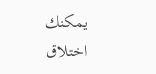يمكنك اختلاق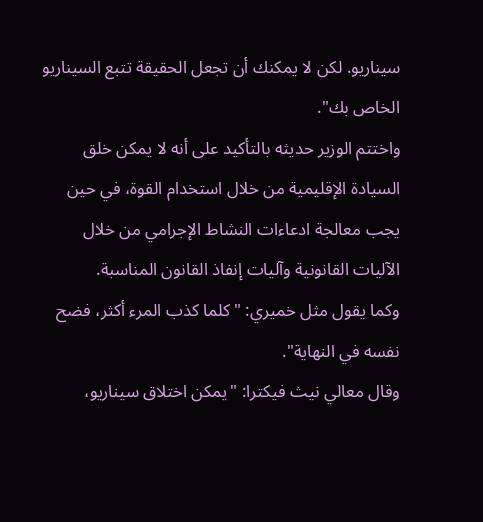سيناريو. لكن لا يمكنك أن تجعل الحقيقة تتبع السيناريو الخاص بك".
واختتم الوزير حديثه بالتأكيد على أنه لا يمكن خلق السيادة الإقليمية من خلال استخدام القوة، في حين يجب معالجة ادعاءات النشاط الإجرامي من خلال الآليات القانونية وآليات إنفاذ القانون المناسبة.
وكما يقول مثل خميري: "كلما كذب المرء أكثر، فضح نفسه في النهاية".
وقال معالي نيث فيكترا: "يمكن اختلاق سيناريو،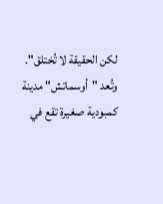لكن الحقيقة لا تُختلق".
وتُعد "أوسماتش" مدينة كمبودية صغيرة تقع في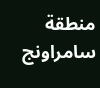منطقة سامراونج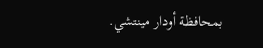بمحافظة أودار مينتشي.